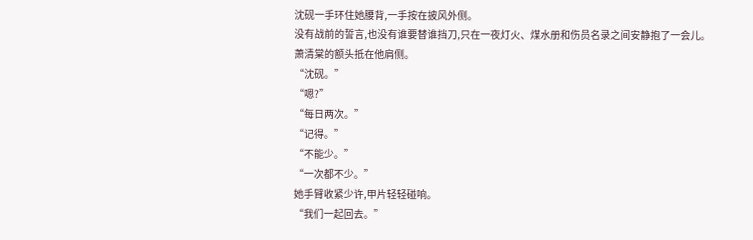沈砚一手环住她腰背,一手按在披风外侧。
没有战前的誓言,也没有谁要替谁挡刀,只在一夜灯火、煤水册和伤员名录之间安静抱了一会儿。
萧清棠的额头抵在他肩侧。
“沈砚。”
“嗯?”
“每日两次。”
“记得。”
“不能少。”
“一次都不少。”
她手臂收紧少许,甲片轻轻碰响。
“我们一起回去。”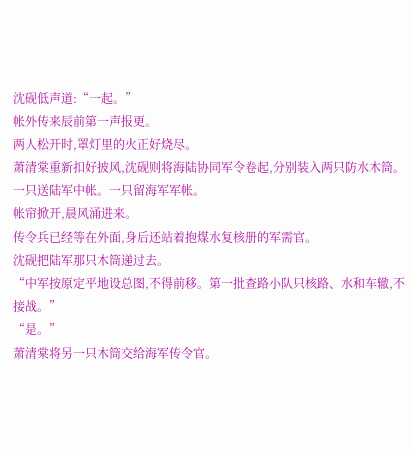沈砚低声道:“一起。”
帐外传来辰前第一声报更。
两人松开时,罩灯里的火正好烧尽。
萧清棠重新扣好披风,沈砚则将海陆协同军令卷起,分别装入两只防水木筒。
一只送陆军中帐。一只留海军军帐。
帐帘掀开,晨风涌进来。
传令兵已经等在外面,身后还站着抱煤水复核册的军需官。
沈砚把陆军那只木筒递过去。
“中军按原定平地设总图,不得前移。第一批查路小队只核路、水和车辙,不接战。”
“是。”
萧清棠将另一只木筒交给海军传令官。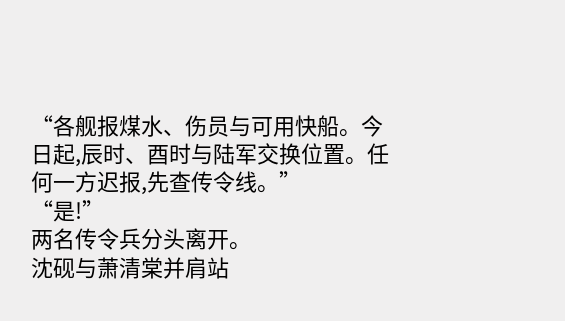“各舰报煤水、伤员与可用快船。今日起,辰时、酉时与陆军交换位置。任何一方迟报,先查传令线。”
“是!”
两名传令兵分头离开。
沈砚与萧清棠并肩站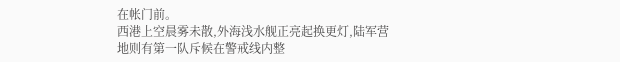在帐门前。
西港上空晨雾未散,外海浅水舰正亮起换更灯,陆军营地则有第一队斥候在警戒线内整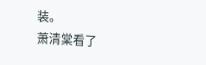装。
萧清棠看了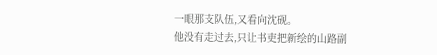一眼那支队伍,又看向沈砚。
他没有走过去,只让书吏把新绘的山路副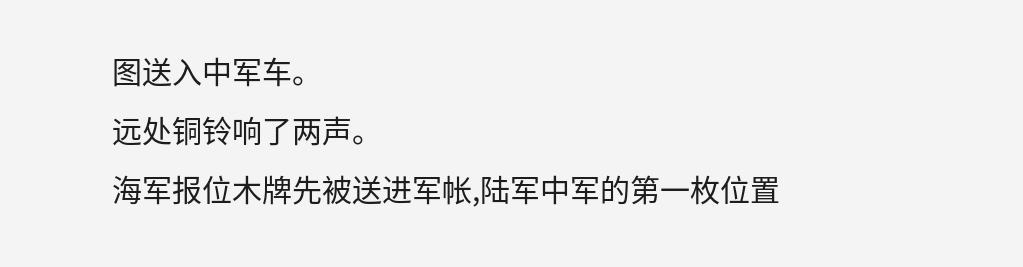图送入中军车。
远处铜铃响了两声。
海军报位木牌先被送进军帐,陆军中军的第一枚位置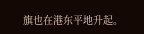旗也在港东平地升起。